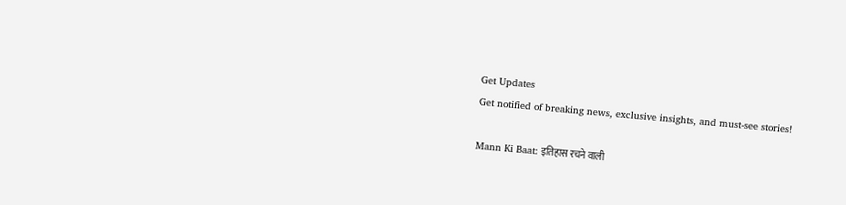Get Updates
Get notified of breaking news, exclusive insights, and must-see stories!

Mann Ki Baat: इतिहास रचने वाली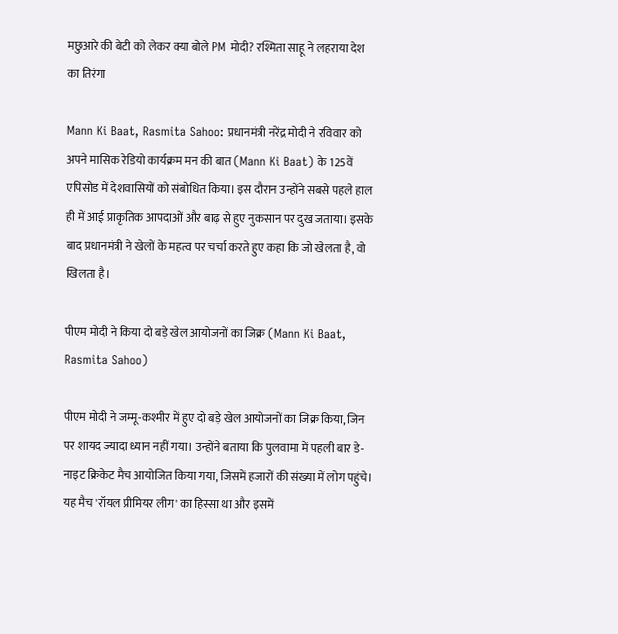मछुआरे की बेटी को लेकर क्या बोले PM मोदी? रश्मिता साहू ने लहराया देश का तिरंगा

Mann Ki Baat, Rasmita Sahoo: प्रधानमंत्री नरेंद्र मोदी ने रविवार को अपने मासिक रेडियो कार्यक्रम मन की बात (Mann Ki Baat) के 125वें एपिसोड में देशवासियों को संबोधित किया। इस दौरान उन्होंने सबसे पहले हाल ही में आई प्राकृतिक आपदाओं और बाढ़ से हुए नुकसान पर दुख जताया। इसके बाद प्रधानमंत्री ने खेलों के महत्व पर चर्चा करते हुए कहा कि जो खेलता है, वो खिलता है।

पीएम मोदी ने किया दो बड़े खेल आयोजनों का जिक्र (Mann Ki Baat, Rasmita Sahoo)

पीएम मोदी ने जम्मू-कश्मीर में हुए दो बड़े खेल आयोजनों का जिक्र किया, जिन पर शायद ज्यादा ध्यान नहीं गया। उन्होंने बताया कि पुलवामा में पहली बार डे-नाइट क्रिकेट मैच आयोजित किया गया, जिसमें हजारों की संख्या में लोग पहुंचे। यह मैच 'रॉयल प्रीमियर लीग' का हिस्सा था और इसमें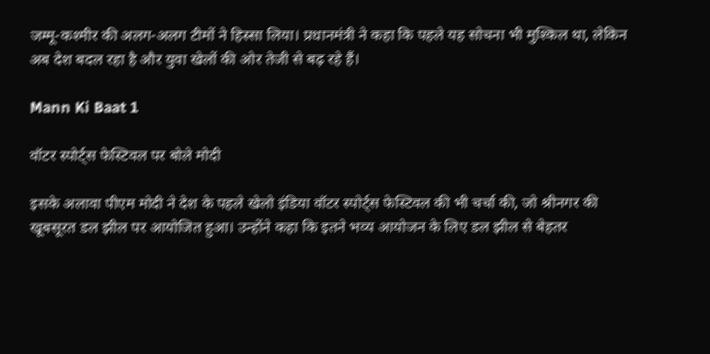जम्मू-कश्मीर की अलग-अलग टीमों ने हिस्सा लिया। प्रधानमंत्री ने कहा कि पहले यह सोचना भी मुश्किल था, लेकिन अब देश बदल रहा है और युवा खेलों की ओर तेजी से बढ़ रहे हैं।

Mann Ki Baat 1

वॉटर स्पोर्ट्स फेस्टिवल पर बोले मोदी

इसके अलावा पीएम मोदी ने देश के पहले खेलो इंडिया वॉटर स्पोर्ट्स फेस्टिवल की भी चर्चा की, जो श्रीनगर की खूबसूरत डल झील पर आयोजित हुआ। उन्होंने कहा कि इतने भव्य आयोजन के लिए डल झील से बेहतर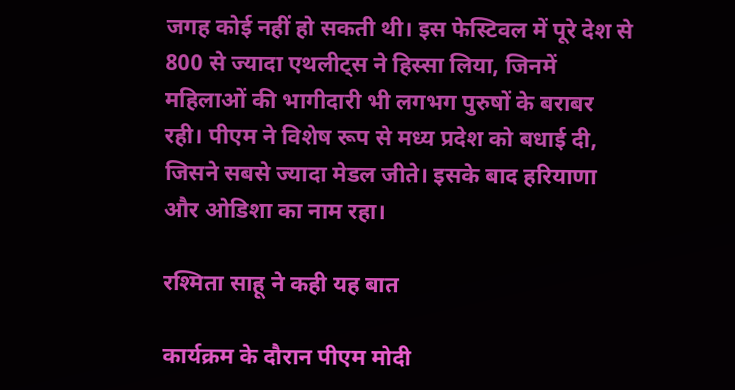जगह कोई नहीं हो सकती थी। इस फेस्टिवल में पूरे देश से 800 से ज्यादा एथलीट्स ने हिस्सा लिया, जिनमें महिलाओं की भागीदारी भी लगभग पुरुषों के बराबर रही। पीएम ने विशेष रूप से मध्य प्रदेश को बधाई दी, जिसने सबसे ज्यादा मेडल जीते। इसके बाद हरियाणा और ओडिशा का नाम रहा।

रश्मिता साहू ने कही यह बात

कार्यक्रम के दौरान पीएम मोदी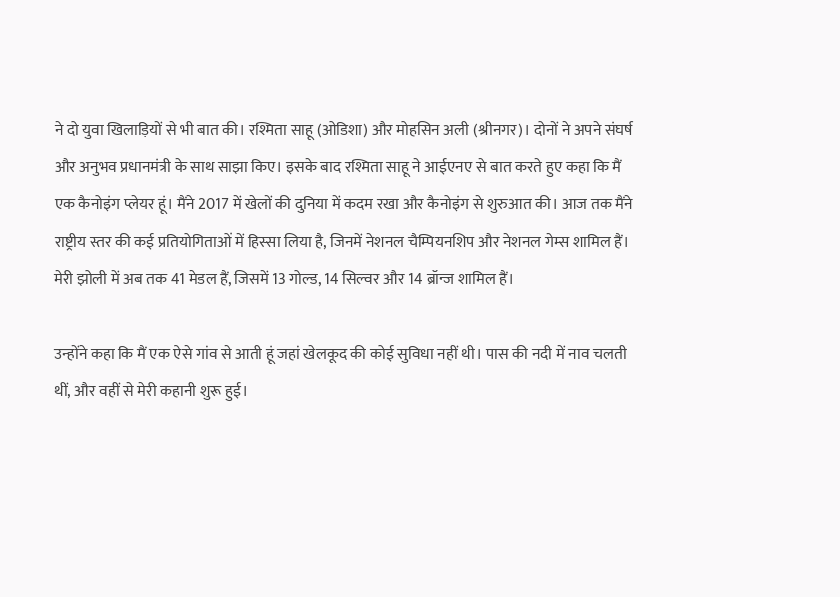ने दो युवा खिलाड़ियों से भी बात की। रश्मिता साहू (ओडिशा) और मोहसिन अली (श्रीनगर)। दोनों ने अपने संघर्ष और अनुभव प्रधानमंत्री के साथ साझा किए। इसके बाद रश्मिता साहू ने आईएनए से बात करते हुए कहा कि मैं एक कैनोइंग प्लेयर हूं। मैंने 2017 में खेलों की दुनिया में कदम रखा और कैनोइंग से शुरुआत की। आज तक मैंने राष्ट्रीय स्तर की कई प्रतियोगिताओं में हिस्सा लिया है, जिनमें नेशनल चैम्पियनशिप और नेशनल गेम्स शामिल हैं। मेरी झोली में अब तक 41 मेडल हैं, जिसमें 13 गोल्ड, 14 सिल्वर और 14 ब्रॉन्ज शामिल हैं।

उन्होंने कहा कि मैं एक ऐसे गांव से आती हूं जहां खेलकूद की कोई सुविधा नहीं थी। पास की नदी में नाव चलती थीं, और वहीं से मेरी कहानी शुरू हुई।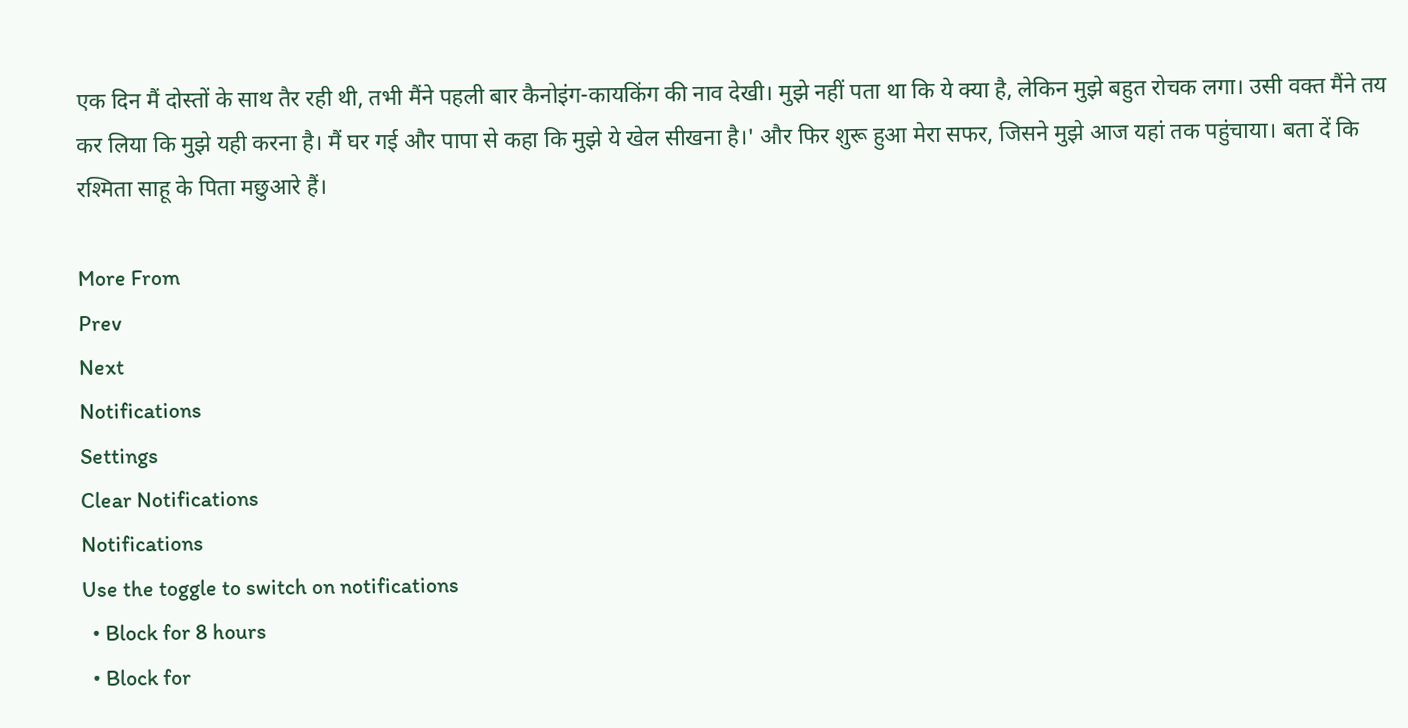एक दिन मैं दोस्तों के साथ तैर रही थी, तभी मैंने पहली बार कैनोइंग-कायकिंग की नाव देखी। मुझे नहीं पता था कि ये क्या है, लेकिन मुझे बहुत रोचक लगा। उसी वक्त मैंने तय कर लिया कि मुझे यही करना है। मैं घर गई और पापा से कहा कि मुझे ये खेल सीखना है।' और फिर शुरू हुआ मेरा सफर, जिसने मुझे आज यहां तक पहुंचाया। बता दें कि रश्मिता साहू के पिता मछुआरे हैं।

More From
Prev
Next
Notifications
Settings
Clear Notifications
Notifications
Use the toggle to switch on notifications
  • Block for 8 hours
  • Block for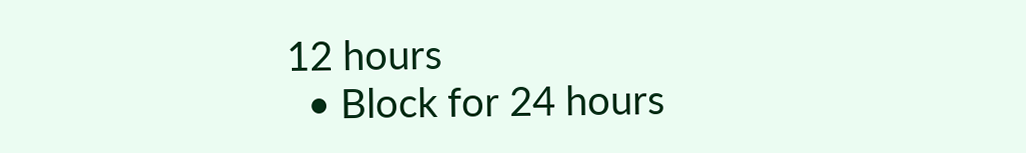12 hours
  • Block for 24 hours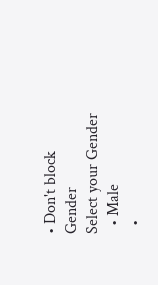• Don't block
Gender
Select your Gender
  • Male
  •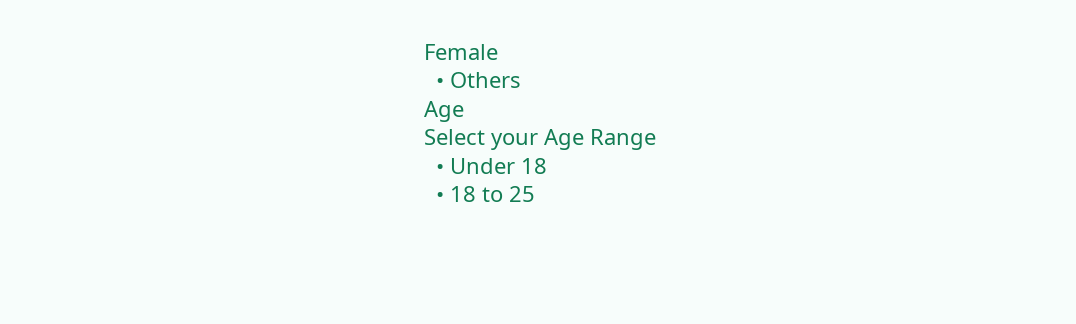Female
  • Others
Age
Select your Age Range
  • Under 18
  • 18 to 25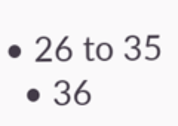• 26 to 35
  • 36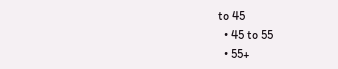to 45
  • 45 to 55
  • 55+